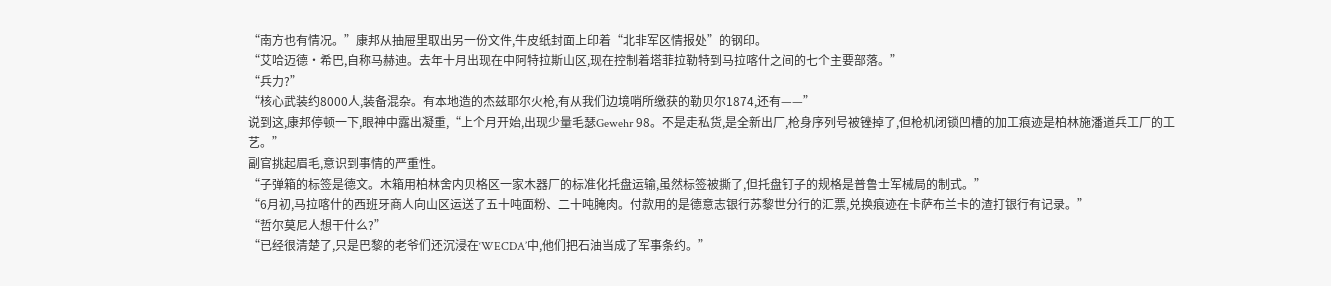“南方也有情况。”康邦从抽屉里取出另一份文件,牛皮纸封面上印着“北非军区情报处”的钢印。
“艾哈迈德·希巴,自称马赫迪。去年十月出现在中阿特拉斯山区,现在控制着塔菲拉勒特到马拉喀什之间的七个主要部落。”
“兵力?”
“核心武装约8000人,装备混杂。有本地造的杰兹耶尔火枪,有从我们边境哨所缴获的勒贝尔1874,还有——”
说到这,康邦停顿一下,眼神中露出凝重,“上个月开始,出现少量毛瑟Gewehr 98。不是走私货,是全新出厂,枪身序列号被锉掉了,但枪机闭锁凹槽的加工痕迹是柏林施潘道兵工厂的工艺。”
副官挑起眉毛,意识到事情的严重性。
“子弹箱的标签是德文。木箱用柏林舍内贝格区一家木器厂的标准化托盘运输,虽然标签被撕了,但托盘钉子的规格是普鲁士军械局的制式。”
“6月初,马拉喀什的西班牙商人向山区运送了五十吨面粉、二十吨腌肉。付款用的是德意志银行苏黎世分行的汇票,兑换痕迹在卡萨布兰卡的渣打银行有记录。”
“哲尔莫尼人想干什么?”
“已经很清楚了,只是巴黎的老爷们还沉浸在‘WECDA’中,他们把石油当成了军事条约。”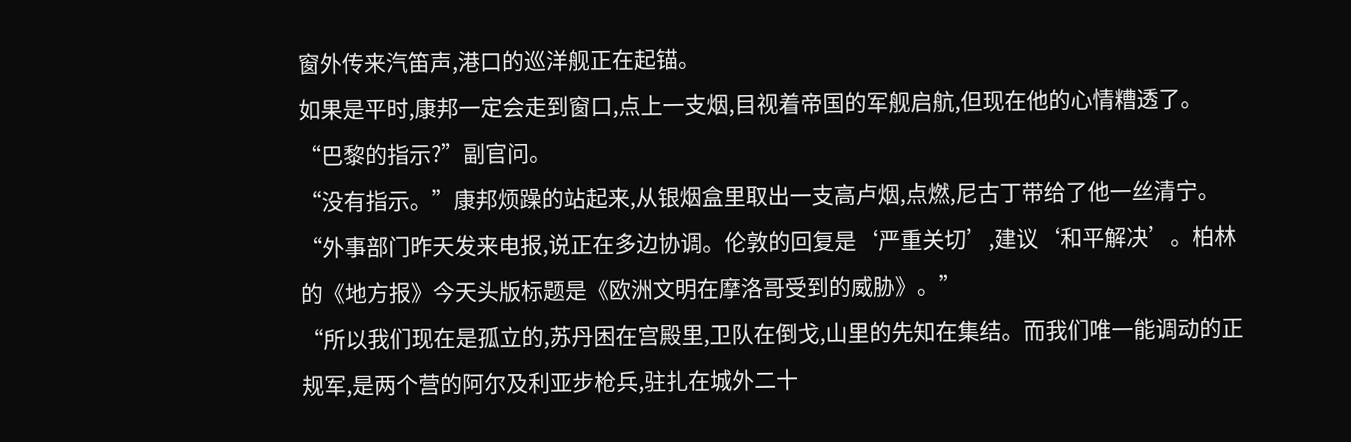窗外传来汽笛声,港口的巡洋舰正在起锚。
如果是平时,康邦一定会走到窗口,点上一支烟,目视着帝国的军舰启航,但现在他的心情糟透了。
“巴黎的指示?”副官问。
“没有指示。”康邦烦躁的站起来,从银烟盒里取出一支高卢烟,点燃,尼古丁带给了他一丝清宁。
“外事部门昨天发来电报,说正在多边协调。伦敦的回复是‘严重关切’,建议‘和平解决’。柏林的《地方报》今天头版标题是《欧洲文明在摩洛哥受到的威胁》。”
“所以我们现在是孤立的,苏丹困在宫殿里,卫队在倒戈,山里的先知在集结。而我们唯一能调动的正规军,是两个营的阿尔及利亚步枪兵,驻扎在城外二十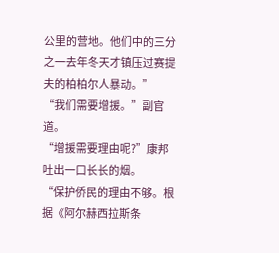公里的营地。他们中的三分之一去年冬天才镇压过赛提夫的柏柏尔人暴动。”
“我们需要增援。”副官道。
“增援需要理由呢?”康邦吐出一口长长的烟。
“保护侨民的理由不够。根据《阿尔赫西拉斯条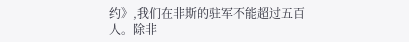约》,我们在非斯的驻军不能超过五百人。除非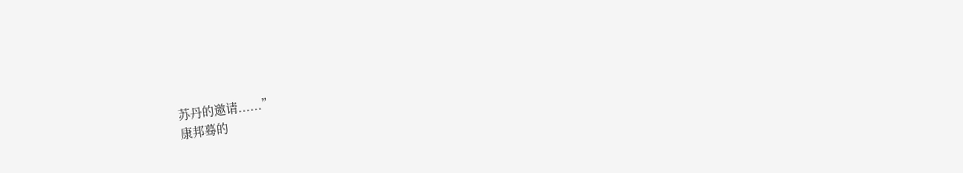苏丹的邀请......”
康邦蓦的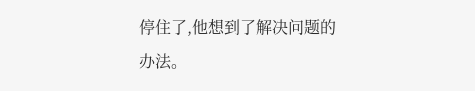停住了,他想到了解决问题的办法。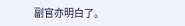副官亦明白了。